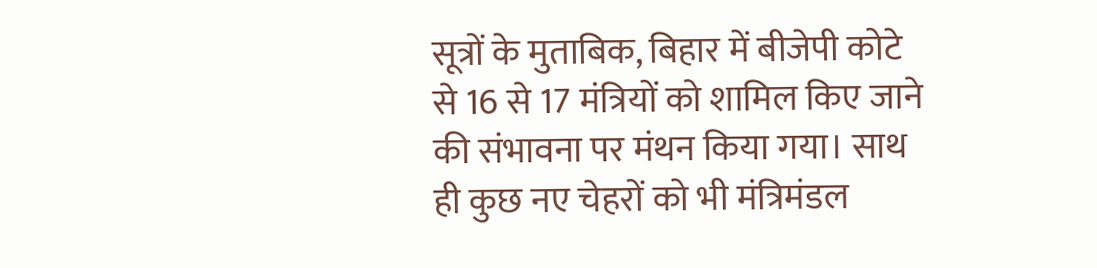सूत्रों के मुताबिक, बिहार में बीजेपी कोटे से 16 से 17 मंत्रियों को शामिल किए जाने की संभावना पर मंथन किया गया। साथ ही कुछ नए चेहरों को भी मंत्रिमंडल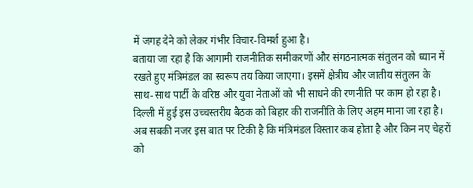में जगह देने को लेकर गंभीर विचार-विमर्श हुआ है।
बताया जा रहा है कि आगामी राजनीतिक समीकरणों और संगठनात्मक संतुलन को ध्यान में रखते हुए मंत्रिमंडल का स्वरूप तय किया जाएगा। इसमें क्षेत्रीय और जातीय संतुलन के साथ-साथ पार्टी के वरिष्ठ और युवा नेताओं को भी साधने की रणनीति पर काम हो रहा है।
दिल्ली में हुई इस उच्चस्तरीय बैठक को बिहार की राजनीति के लिए अहम माना जा रहा है। अब सबकी नजर इस बात पर टिकी है कि मंत्रिमंडल विस्तार कब होता है और किन नए चेहरों को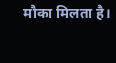मौका मिलता है।